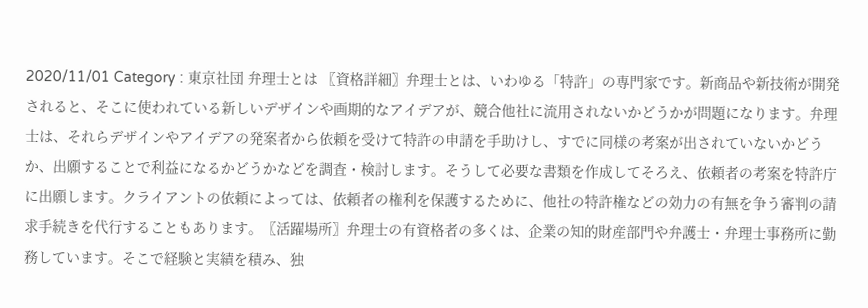2020/11/01 Category : 東京社団 弁理士とは 〖資格詳細〗弁理士とは、いわゆる「特許」の専門家です。新商品や新技術が開発されると、そこに使われている新しいデザインや画期的なアイデアが、競合他社に流用されないかどうかが問題になります。弁理士は、それらデザインやアイデアの発案者から依頼を受けて特許の申請を手助けし、すでに同様の考案が出されていないかどうか、出願することで利益になるかどうかなどを調査・検討します。そうして必要な書類を作成してそろえ、依頼者の考案を特許庁に出願します。クライアントの依頼によっては、依頼者の権利を保護するために、他社の特許権などの効力の有無を争う審判の請求手続きを代行することもあります。〖活躍場所〗弁理士の有資格者の多くは、企業の知的財産部門や弁護士・弁理士事務所に勤務しています。そこで経験と実績を積み、独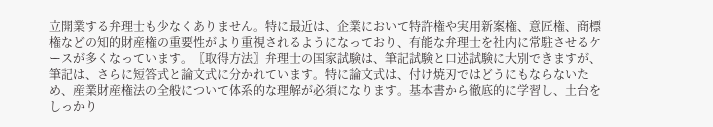立開業する弁理士も少なくありません。特に最近は、企業において特許権や実用新案権、意匠権、商標権などの知的財産権の重要性がより重視されるようになっており、有能な弁理士を社内に常駐させるケースが多くなっています。〖取得方法〗弁理士の国家試験は、筆記試験と口述試験に大別できますが、筆記は、さらに短答式と論文式に分かれています。特に論文式は、付け焼刃ではどうにもならないため、産業財産権法の全般について体系的な理解が必須になります。基本書から徹底的に学習し、土台をしっかり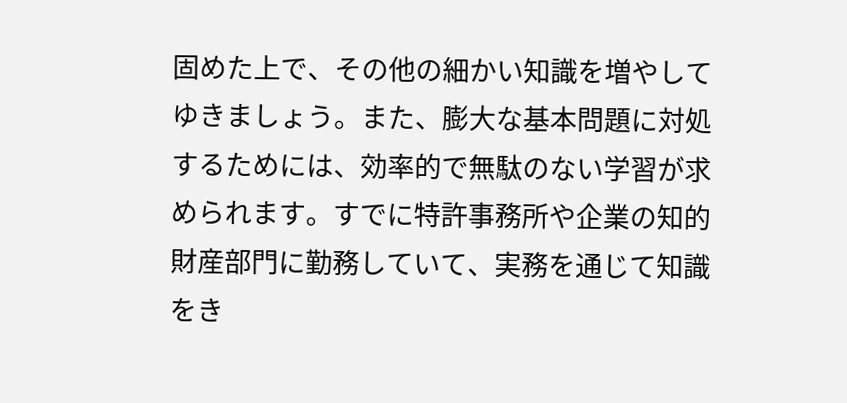固めた上で、その他の細かい知識を増やしてゆきましょう。また、膨大な基本問題に対処するためには、効率的で無駄のない学習が求められます。すでに特許事務所や企業の知的財産部門に勤務していて、実務を通じて知識をき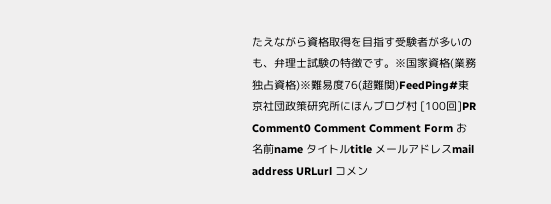たえながら資格取得を目指す受験者が多いのも、弁理士試験の特徴です。※国家資格(業務独占資格)※難易度76(超難関)FeedPing#東京社団政策研究所にほんブログ村 [100回]PR Comment0 Comment Comment Form お名前name タイトルtitle メールアドレスmail address URLurl コメン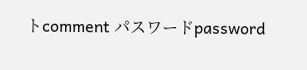トcomment パスワードpassword